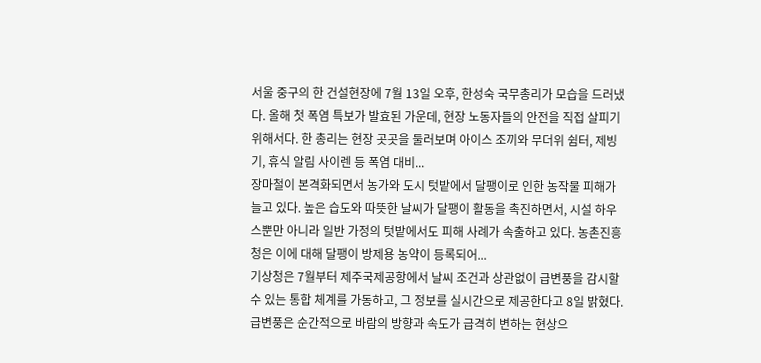서울 중구의 한 건설현장에 7월 13일 오후, 한성숙 국무총리가 모습을 드러냈다. 올해 첫 폭염 특보가 발효된 가운데, 현장 노동자들의 안전을 직접 살피기 위해서다. 한 총리는 현장 곳곳을 둘러보며 아이스 조끼와 무더위 쉼터, 제빙기, 휴식 알림 사이렌 등 폭염 대비...
장마철이 본격화되면서 농가와 도시 텃밭에서 달팽이로 인한 농작물 피해가 늘고 있다. 높은 습도와 따뜻한 날씨가 달팽이 활동을 촉진하면서, 시설 하우스뿐만 아니라 일반 가정의 텃밭에서도 피해 사례가 속출하고 있다. 농촌진흥청은 이에 대해 달팽이 방제용 농약이 등록되어...
기상청은 7월부터 제주국제공항에서 날씨 조건과 상관없이 급변풍을 감시할 수 있는 통합 체계를 가동하고, 그 정보를 실시간으로 제공한다고 8일 밝혔다. 급변풍은 순간적으로 바람의 방향과 속도가 급격히 변하는 현상으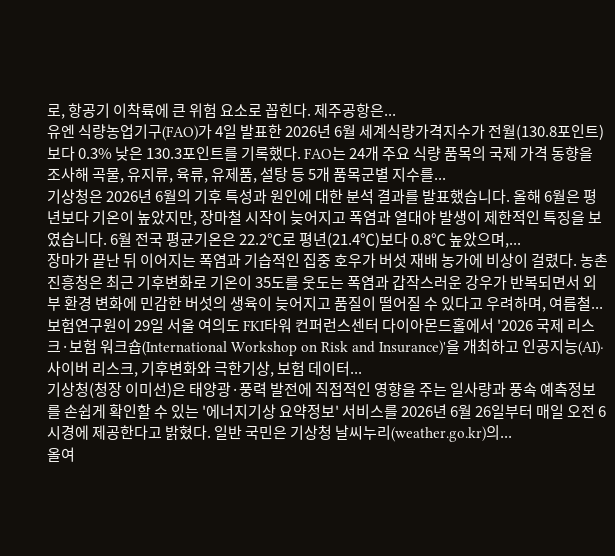로, 항공기 이착륙에 큰 위험 요소로 꼽힌다. 제주공항은...
유엔 식량농업기구(FAO)가 4일 발표한 2026년 6월 세계식량가격지수가 전월(130.8포인트)보다 0.3% 낮은 130.3포인트를 기록했다. FAO는 24개 주요 식량 품목의 국제 가격 동향을 조사해 곡물, 유지류, 육류, 유제품, 설탕 등 5개 품목군별 지수를...
기상청은 2026년 6월의 기후 특성과 원인에 대한 분석 결과를 발표했습니다. 올해 6월은 평년보다 기온이 높았지만, 장마철 시작이 늦어지고 폭염과 열대야 발생이 제한적인 특징을 보였습니다. 6월 전국 평균기온은 22.2℃로 평년(21.4℃)보다 0.8℃ 높았으며,...
장마가 끝난 뒤 이어지는 폭염과 기습적인 집중 호우가 버섯 재배 농가에 비상이 걸렸다. 농촌진흥청은 최근 기후변화로 기온이 35도를 웃도는 폭염과 갑작스러운 강우가 반복되면서 외부 환경 변화에 민감한 버섯의 생육이 늦어지고 품질이 떨어질 수 있다고 우려하며, 여름철...
보험연구원이 29일 서울 여의도 FKI타워 컨퍼런스센터 다이아몬드홀에서 '2026 국제 리스크·보험 워크숍(International Workshop on Risk and Insurance)'을 개최하고 인공지능(AI)·사이버 리스크, 기후변화와 극한기상, 보험 데이터...
기상청(청장 이미선)은 태양광·풍력 발전에 직접적인 영향을 주는 일사량과 풍속 예측정보를 손쉽게 확인할 수 있는 '에너지기상 요약정보' 서비스를 2026년 6월 26일부터 매일 오전 6시경에 제공한다고 밝혔다. 일반 국민은 기상청 날씨누리(weather.go.kr)의...
올여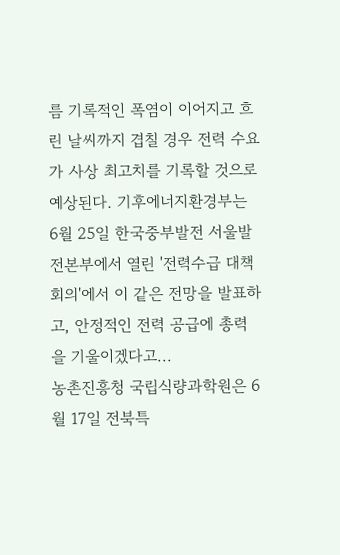름 기록적인 폭염이 이어지고 흐린 날씨까지 겹칠 경우 전력 수요가 사상 최고치를 기록할 것으로 예상된다. 기후에너지환경부는 6월 25일 한국중부발전 서울발전본부에서 열린 '전력수급 대책 회의'에서 이 같은 전망을 발표하고, 안정적인 전력 공급에 총력을 기울이겠다고...
농촌진흥청 국립식량과학원은 6월 17일 전북특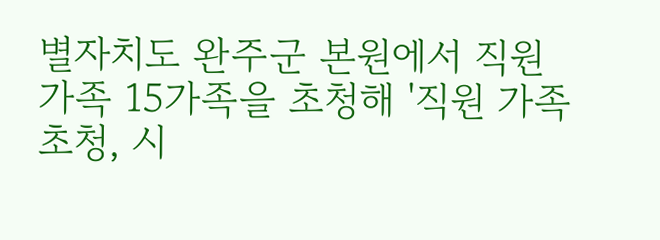별자치도 완주군 본원에서 직원 가족 15가족을 초청해 '직원 가족 초청, 시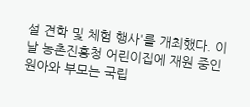설 견학 및 체험 행사'를 개최했다. 이날 농촌진흥청 어린이집에 재원 중인 원아와 부모는 국립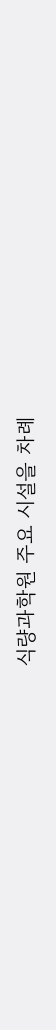식량과학원 주요 시설을 차례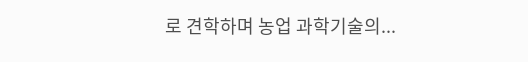로 견학하며 농업 과학기술의...